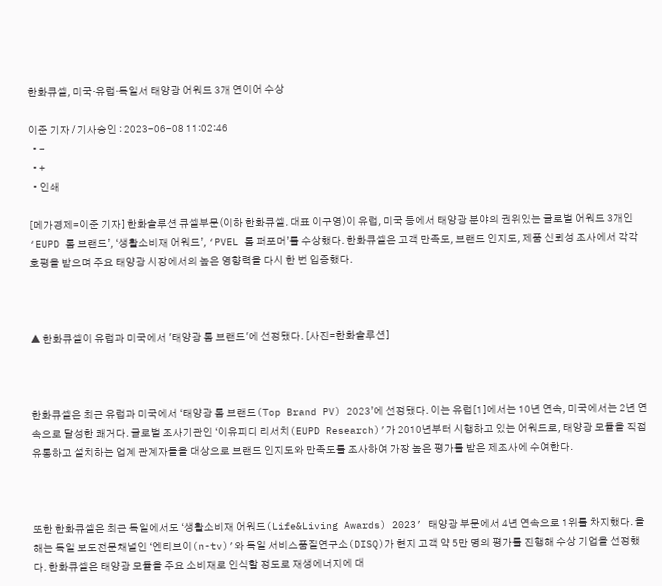한화큐셀, 미국·유럽·독일서 태양광 어워드 3개 연이어 수상

이준 기자 / 기사승인 : 2023-06-08 11:02:46
  • -
  • +
  • 인쇄

[메가경제=이준 기자] 한화솔루션 큐셀부문(이하 한화큐셀. 대표 이구영)이 유럽, 미국 등에서 태양광 분야의 권위있는 글로벌 어워드 3개인 ‘EUPD 톱 브랜드’, ‘생활소비재 어워드’, ‘PVEL 톱 퍼포머’를 수상했다. 한화큐셀은 고객 만족도, 브랜드 인지도, 제품 신뢰성 조사에서 각각 호평을 받으며 주요 태양광 시장에서의 높은 영향력을 다시 한 번 입증했다.



▲ 한화큐셀이 유럽과 미국에서 '태양광 톱 브랜드'에 선정됐다. [사진=한화솔루션]



한화큐셀은 최근 유럽과 미국에서 ‘태양광 톱 브랜드(Top Brand PV) 2023’에 선정됐다. 이는 유럽[1]에서는 10년 연속, 미국에서는 2년 연속으로 달성한 쾌거다. 글로벌 조사기관인 ‘이유피디 리서치(EUPD Research)’가 2010년부터 시행하고 있는 어워드로, 태양광 모듈을 직접 유통하고 설치하는 업계 관계자들을 대상으로 브랜드 인지도와 만족도를 조사하여 가장 높은 평가를 받은 제조사에 수여한다.



또한 한화큐셀은 최근 독일에서도 ‘생활소비재 어워드(Life&Living Awards) 2023’ 태양광 부문에서 4년 연속으로 1위를 차지했다. 올해는 독일 보도전문채널인 ‘엔티브이(n-tv)’와 독일 서비스품질연구소(DISQ)가 현지 고객 약 5만 명의 평가를 진행해 수상 기업을 선정했다. 한화큐셀은 태양광 모듈을 주요 소비재로 인식할 정도로 재생에너지에 대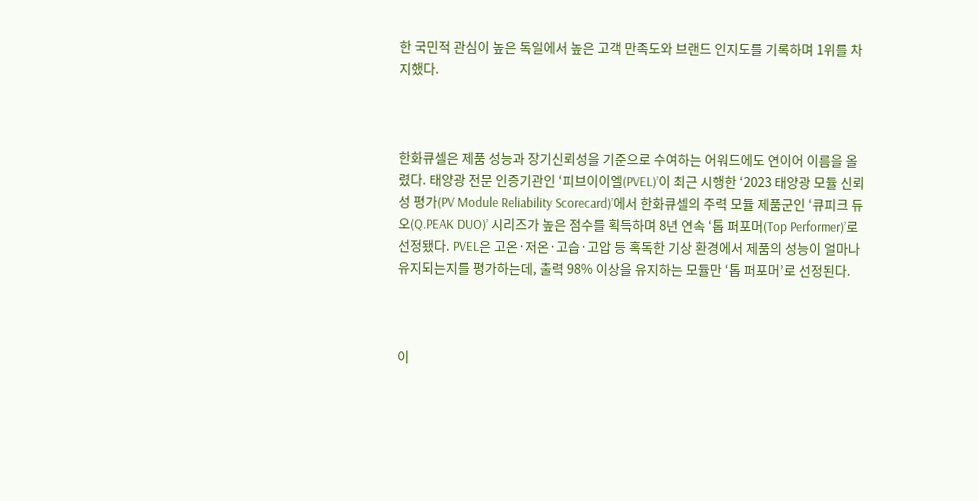한 국민적 관심이 높은 독일에서 높은 고객 만족도와 브랜드 인지도를 기록하며 1위를 차지했다.



한화큐셀은 제품 성능과 장기신뢰성을 기준으로 수여하는 어워드에도 연이어 이름을 올렸다. 태양광 전문 인증기관인 ‘피브이이엘(PVEL)’이 최근 시행한 ‘2023 태양광 모듈 신뢰성 평가(PV Module Reliability Scorecard)’에서 한화큐셀의 주력 모듈 제품군인 ‘큐피크 듀오(Q.PEAK DUO)’ 시리즈가 높은 점수를 획득하며 8년 연속 ‘톱 퍼포머(Top Performer)’로 선정됐다. PVEL은 고온·저온·고습·고압 등 혹독한 기상 환경에서 제품의 성능이 얼마나 유지되는지를 평가하는데, 출력 98% 이상을 유지하는 모듈만 ‘톱 퍼포머’로 선정된다.



이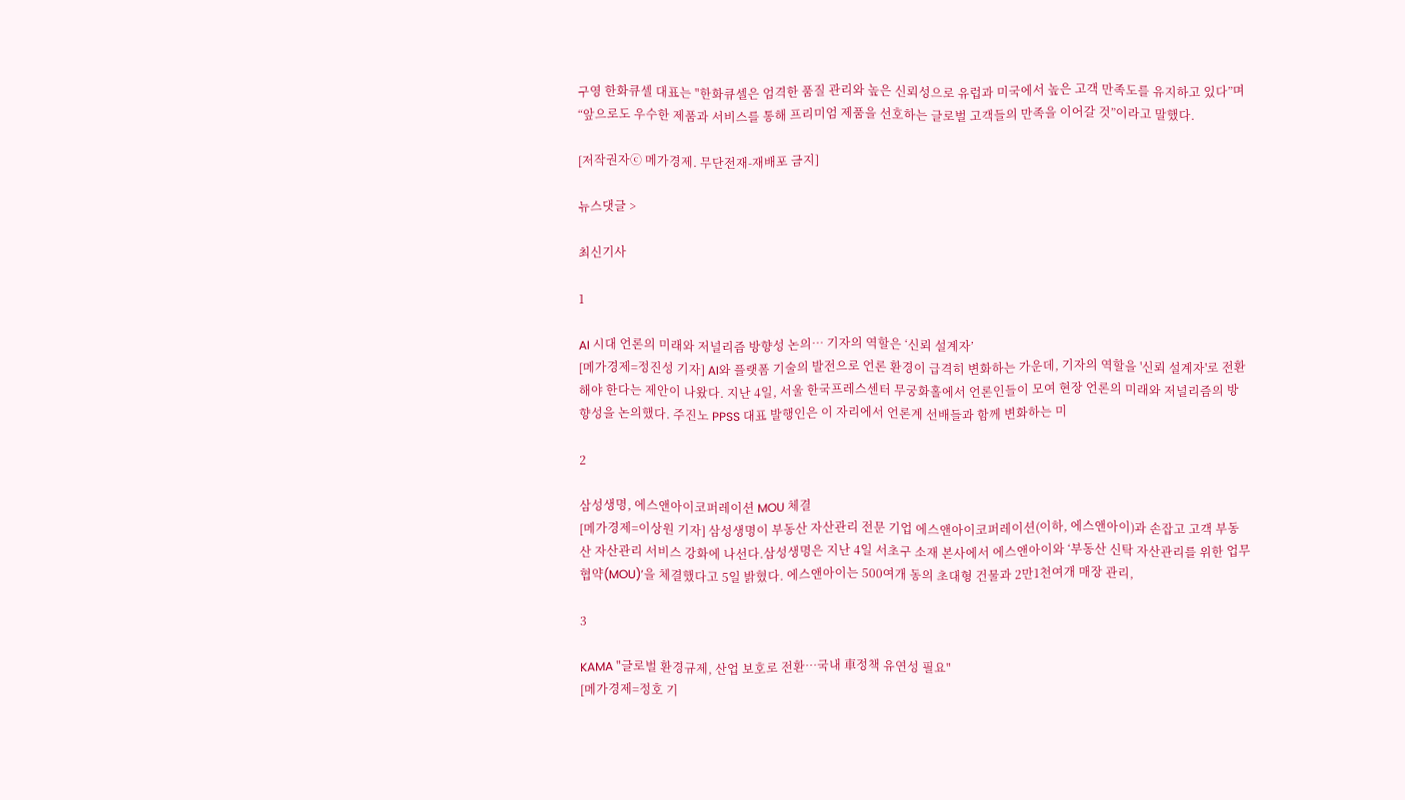구영 한화큐셀 대표는 "한화큐셀은 엄격한 품질 관리와 높은 신뢰성으로 유럽과 미국에서 높은 고객 만족도를 유지하고 있다”며 “앞으로도 우수한 제품과 서비스를 통해 프리미엄 제품을 선호하는 글로벌 고객들의 만족을 이어갈 것”이라고 말했다.

[저작권자ⓒ 메가경제. 무단전재-재배포 금지]

뉴스댓글 >

최신기사

1

AI 시대 언론의 미래와 저널리즘 방향성 논의… 기자의 역할은 ‘신뢰 설계자’
[메가경제=정진성 기자] AI와 플랫폼 기술의 발전으로 언론 환경이 급격히 변화하는 가운데, 기자의 역할을 '신뢰 설계자'로 전환해야 한다는 제안이 나왔다. 지난 4일, 서울 한국프레스센터 무궁화홀에서 언론인들이 모여 현장 언론의 미래와 저널리즘의 방향성을 논의했다. 주진노 PPSS 대표 발행인은 이 자리에서 언론계 선배들과 함께 변화하는 미

2

삼성생명, 에스앤아이코퍼레이션 MOU 체결
[메가경제=이상원 기자] 삼성생명이 부동산 자산관리 전문 기업 에스앤아이코퍼레이션(이하, 에스앤아이)과 손잡고 고객 부동산 자산관리 서비스 강화에 나선다.삼성생명은 지난 4일 서초구 소재 본사에서 에스앤아이와 ‘부동산 신탁 자산관리를 위한 업무 협약(MOU)’을 체결했다고 5일 밝혔다. 에스앤아이는 500여개 동의 초대형 건물과 2만1천여개 매장 관리,

3

KAMA "글로벌 환경규제, 산업 보호로 전환…국내 車정책 유연성 필요"
[메가경제=정호 기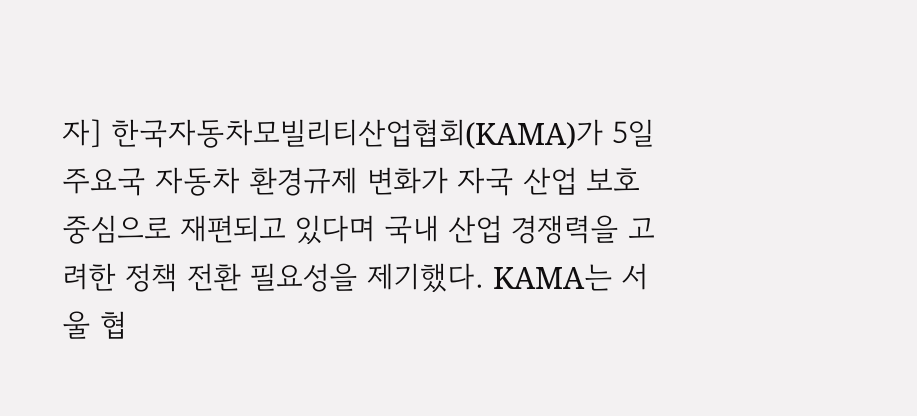자] 한국자동차모빌리티산업협회(KAMA)가 5일 주요국 자동차 환경규제 변화가 자국 산업 보호 중심으로 재편되고 있다며 국내 산업 경쟁력을 고려한 정책 전환 필요성을 제기했다. KAMA는 서울 협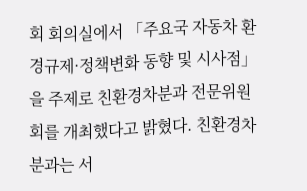회 회의실에서 「주요국 자동차 환경규제·정책변화 동향 및 시사점」을 주제로 친환경차분과 전문위원회를 개최했다고 밝혔다. 친환경차분과는 서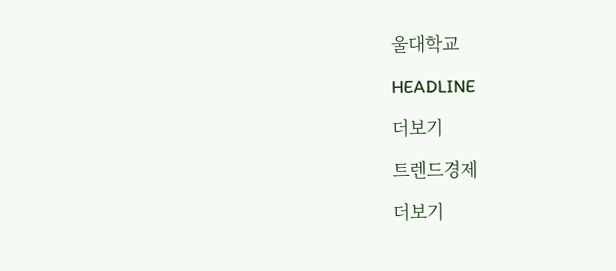울대학교

HEADLINE

더보기

트렌드경제

더보기